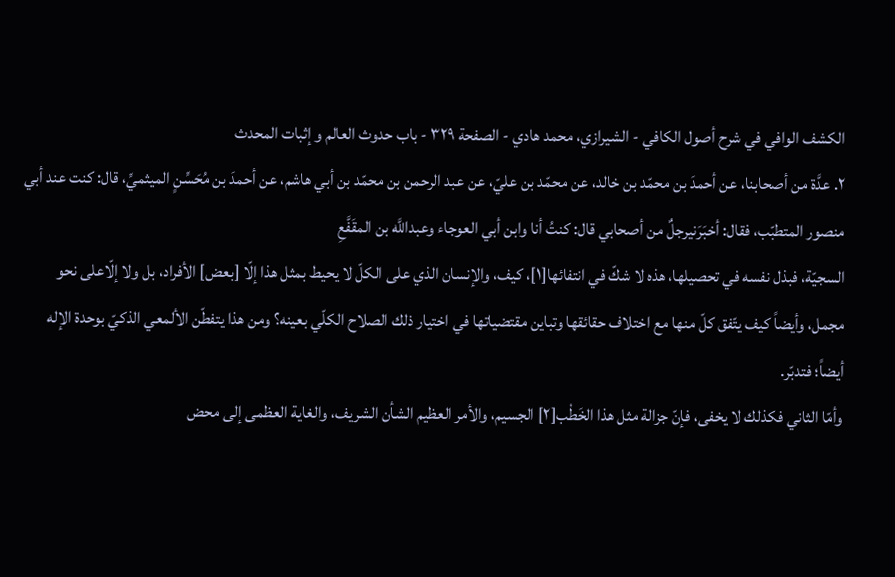الکشف الوافي في شرح أصول الکافي - الشیرازي، محمد هادي - الصفحة ٣٢٩ - باب حدوث العالم و إثبات المحدث
٢. عدَّة من أصحابنا، عن أحمدَ بن محمّد بن خالد، عن محمّد بن عليّ، عن عبد الرحمن بن محمّد بن أبي هاشم، عن أحمدَ بن مُحَسِّنٍ الميثميِّ، قال: كنت عند أبي منصور المتطبّب، فقال: أخبَرَنيرجلٌ من أصحابي قال: كنتُ أنا وابن أبي العوجاء وعبداللَّه بن المقَفَّعِ
السجيّة، فبذل نفسه في تحصيلها، هذه لا شكّ في انتفائها[١]، كيف، والإنسان الذي على الكلّ لا يحيط بمثل هذا إلّا [بعض] الأفراد، بل ولا إلّاعلى نحو مجمل، وأيضاً كيف يتّفق كلّ منها مع اختلاف حقائقها وتباين مقتضياتها في اختيار ذلك الصلاح الكلّي بعينه؟ ومن هذا يتفطّن الألمعي الذكيّ بوحدة الإله أيضاً؛ فتدبّر.
وأمّا الثاني فكذلك لا يخفى، فإنّ جزالة مثل هذا الخَطْب[٢] الجسيم، والأمر العظيم الشأن الشريف، والغاية العظمى إلى محض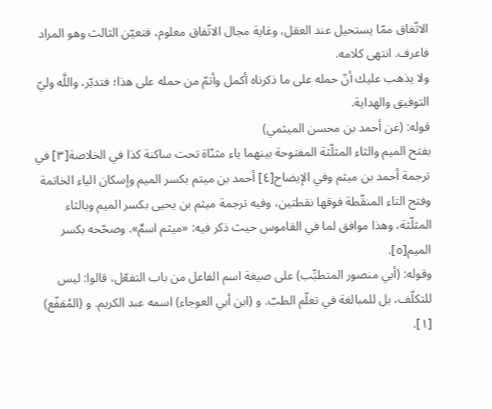الاتّفاق ممّا يستحيل عند العقل، وغاية مجال الاتّفاق معلوم، فتعيّن الثالث وهو المراد فاعرف. انتهى كلامه.
ولا يذهب عليك أنّ حمله على ما ذكرناه أكمل وأتمّ من حمله على هذا؛ فتدبّر، واللَّه وليّ التوفيق والهداية.
قوله: (عن أحمد بن محسن الميثمي)
بفتح الميم والثاء المثلّثة المفتوحة بينهما ياء مثنّاة تحت ساكنة كذا في الخلاصة[٣] في ترجمة أحمد بن ميثم وفي الإيضاح[٤] أحمد بن ميتم بكسر الميم وإسكان الياء الخاتمة وفتح التاء المنقّطة فوقها نقطتين، وفيه ترجمة ميثم بن يحيى بكسر الميم وبالثاء المثلّثة، وهذا موافق لما في القاموس حيث ذكر فيه: «ميثم اسمٌ». وصحّحه بكسر الميم[٥].
وقوله: (أبي منصور المتطبِّب) على صيغة اسم الفاعل من باب التفعّل، قالوا: ليس للتكلّف، بل للمبالغة في تعلّم الطبّ. و (ابن أبي العوجاء) اسمه عبد الكريم. و (المُقفّع)
[١].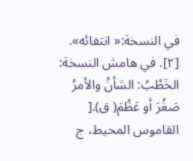في النسخة:« انتفائه».
[٢]. في هامش النسخة: الخَطْبُ: الشأنُ والأمرُ صَغُرَ أو عَظُمَ( ق).[ القاموس المحيط، ج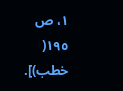١، ص ١٩٥( خطب)].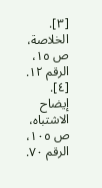[٣]. الخلاصة، ص ١٥، الرقم ١٢.
[٤]. إيضاح الاشتباه، ص ١٠٥، الرقم ٧٠.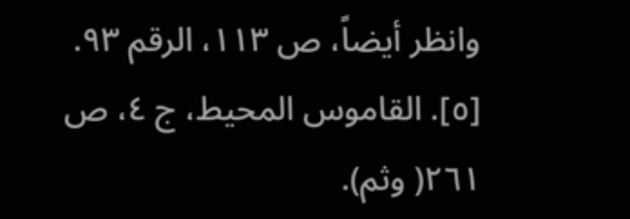وانظر أيضاً، ص ١١٣، الرقم ٩٣.
[٥]. القاموس المحيط، ج ٤، ص ٢٦١( وثم).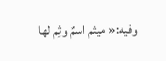وفيه:« ميثم اسمٌ وثِم لها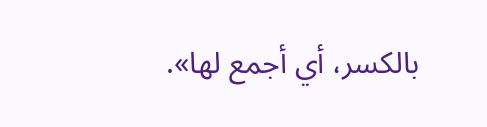بالكسر، أي أجمع لها».